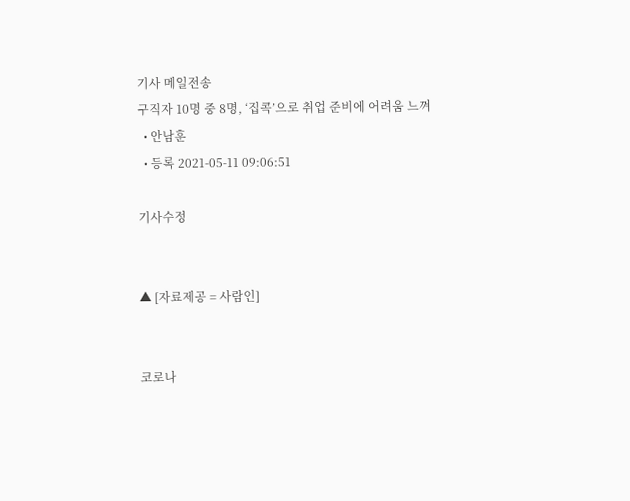기사 메일전송
구직자 10명 중 8명, ‘집콕’으로 취업 준비에 어려움 느껴
  • 안남훈
  • 등록 2021-05-11 09:06:51

기사수정


▲ [자료제공 = 사람인]


코로나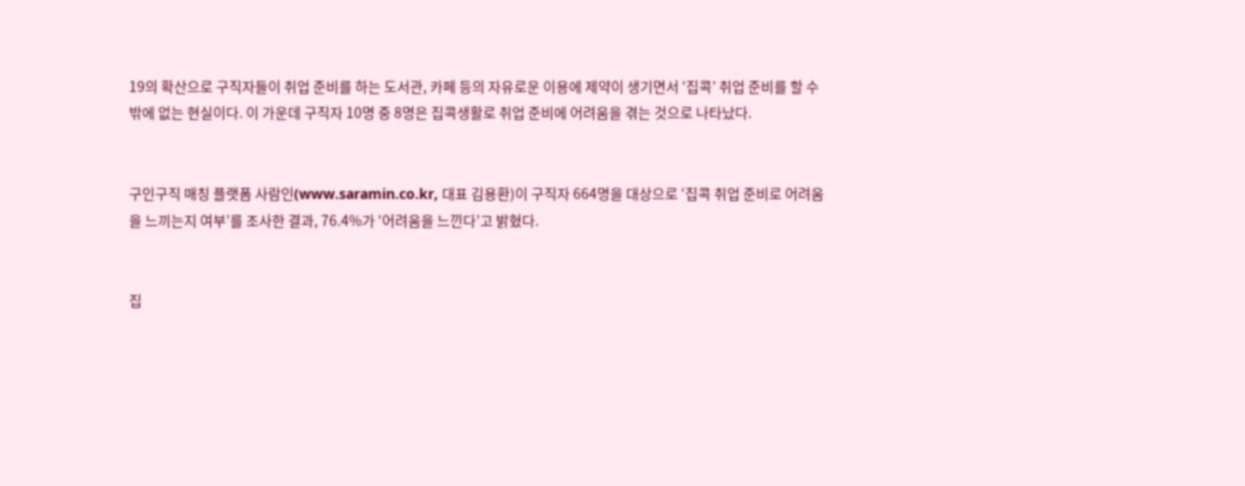19의 확산으로 구직자들이 취업 준비를 하는 도서관, 카페 등의 자유로운 이용에 제약이 생기면서 ‘집콕’ 취업 준비를 할 수밖에 없는 현실이다. 이 가운데 구직자 10명 중 8명은 집콕생활로 취업 준비에 어려움을 겪는 것으로 나타났다.


구인구직 매칭 플랫폼 사람인(www.saramin.co.kr, 대표 김용환)이 구직자 664명을 대상으로 ‘집콕 취업 준비로 어려움을 느끼는지 여부’를 조사한 결과, 76.4%가 ‘어려움을 느낀다’고 밝혔다.


집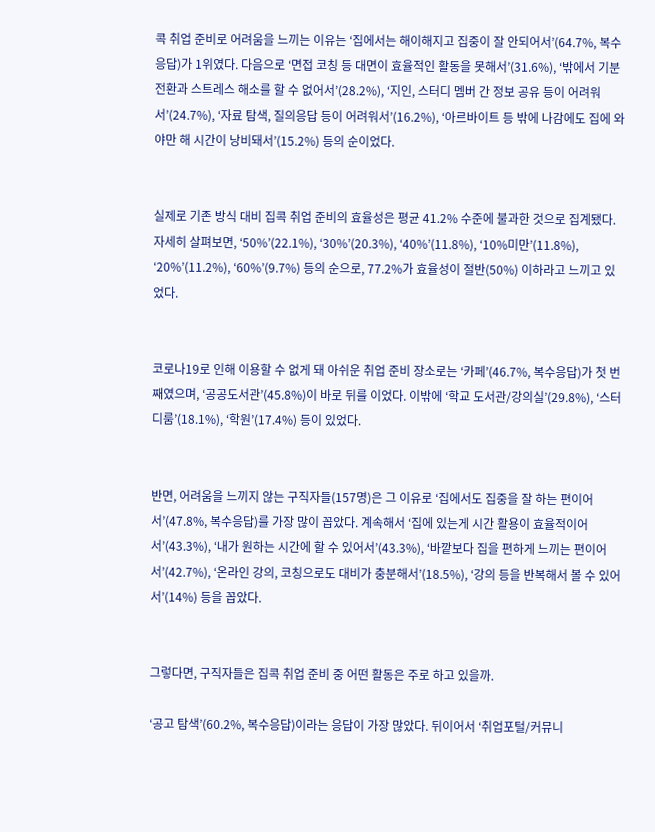콕 취업 준비로 어려움을 느끼는 이유는 ‘집에서는 해이해지고 집중이 잘 안되어서’(64.7%, 복수응답)가 1위였다. 다음으로 ‘면접 코칭 등 대면이 효율적인 활동을 못해서’(31.6%), ‘밖에서 기분전환과 스트레스 해소를 할 수 없어서’(28.2%), ‘지인, 스터디 멤버 간 정보 공유 등이 어려워서’(24.7%), ‘자료 탐색, 질의응답 등이 어려워서’(16.2%), ‘아르바이트 등 밖에 나감에도 집에 와야만 해 시간이 낭비돼서’(15.2%) 등의 순이었다.


실제로 기존 방식 대비 집콕 취업 준비의 효율성은 평균 41.2% 수준에 불과한 것으로 집계됐다. 자세히 살펴보면, ‘50%’(22.1%), ‘30%’(20.3%), ‘40%’(11.8%), ‘10%미만’(11.8%), ‘20%’(11.2%), ‘60%’(9.7%) 등의 순으로, 77.2%가 효율성이 절반(50%) 이하라고 느끼고 있었다.


코로나19로 인해 이용할 수 없게 돼 아쉬운 취업 준비 장소로는 ‘카페’(46.7%, 복수응답)가 첫 번째였으며, ‘공공도서관’(45.8%)이 바로 뒤를 이었다. 이밖에 ‘학교 도서관/강의실’(29.8%), ‘스터디룸’(18.1%), ‘학원’(17.4%) 등이 있었다.


반면, 어려움을 느끼지 않는 구직자들(157명)은 그 이유로 ‘집에서도 집중을 잘 하는 편이어서’(47.8%, 복수응답)를 가장 많이 꼽았다. 계속해서 ‘집에 있는게 시간 활용이 효율적이어서’(43.3%), ‘내가 원하는 시간에 할 수 있어서’(43.3%), ‘바깥보다 집을 편하게 느끼는 편이어서’(42.7%), ‘온라인 강의, 코칭으로도 대비가 충분해서’(18.5%), ‘강의 등을 반복해서 볼 수 있어서’(14%) 등을 꼽았다.


그렇다면, 구직자들은 집콕 취업 준비 중 어떤 활동은 주로 하고 있을까.

‘공고 탐색’(60.2%, 복수응답)이라는 응답이 가장 많았다. 뒤이어서 ‘취업포털/커뮤니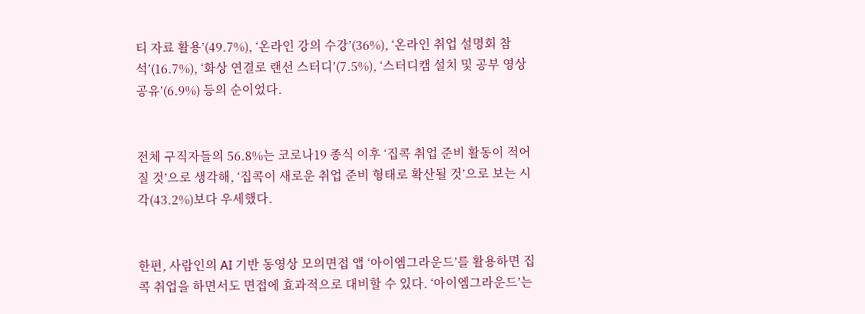티 자료 활용’(49.7%), ‘온라인 강의 수강’(36%), ‘온라인 취업 설명회 참석’(16.7%), ‘화상 연결로 랜선 스터디’(7.5%), ‘스터디캠 설치 및 공부 영상 공유’(6.9%) 등의 순이었다.


전체 구직자들의 56.8%는 코로나19 종식 이후 ‘집콕 취업 준비 활동이 적어질 것’으로 생각해, ‘집콕이 새로운 취업 준비 형태로 확산될 것’으로 보는 시각(43.2%)보다 우세했다.


한편, 사람인의 AI 기반 동영상 모의면접 앱 ‘아이엠그라운드’를 활용하면 집콕 취업을 하면서도 면접에 효과적으로 대비할 수 있다. ‘아이엠그라운드’는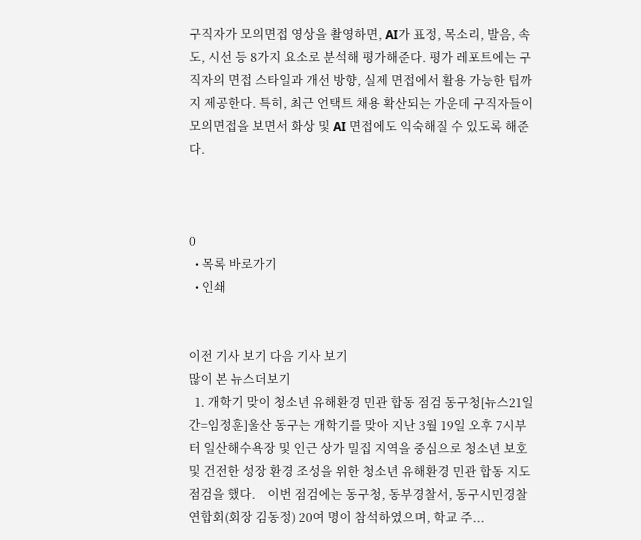구직자가 모의면접 영상을 촬영하면, AI가 표정, 목소리, 발음, 속도, 시선 등 8가지 요소로 분석해 평가해준다. 평가 레포트에는 구직자의 면접 스타일과 개선 방향, 실제 면접에서 활용 가능한 팁까지 제공한다. 특히, 최근 언택트 채용 확산되는 가운데 구직자들이 모의면접을 보면서 화상 및 AI 면접에도 익숙해질 수 있도록 해준다.



0
  • 목록 바로가기
  • 인쇄


이전 기사 보기 다음 기사 보기
많이 본 뉴스더보기
  1. 개학기 맞이 청소년 유해환경 민관 합동 점검 동구청[뉴스21일간=임정훈]울산 동구는 개학기를 맞아 지난 3월 19일 오후 7시부터 일산해수욕장 및 인근 상가 밀집 지역을 중심으로 청소년 보호 및 건전한 성장 환경 조성을 위한 청소년 유해환경 민관 합동 지도점검을 했다.    이번 점검에는 동구청, 동부경찰서, 동구시민경찰연합회(회장 김동정) 20여 명이 참석하였으며, 학교 주...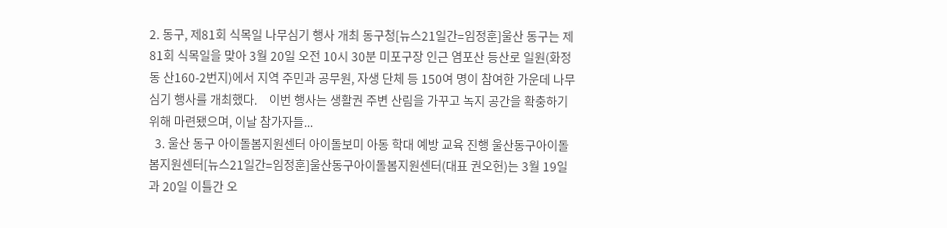2. 동구, 제81회 식목일 나무심기 행사 개최 동구청[뉴스21일간=임정훈]울산 동구는 제81회 식목일을 맞아 3월 20일 오전 10시 30분 미포구장 인근 염포산 등산로 일원(화정동 산160-2번지)에서 지역 주민과 공무원, 자생 단체 등 150여 명이 참여한 가운데 나무 심기 행사를 개최했다.    이번 행사는 생활권 주변 산림을 가꾸고 녹지 공간을 확충하기 위해 마련됐으며, 이날 참가자들...
  3. 울산 동구 아이돌봄지원센터 아이돌보미 아동 학대 예방 교육 진행 울산동구아이돌봄지원센터[뉴스21일간=임정훈]울산동구아이돌봄지원센터(대표 권오헌)는 3월 19일과 20일 이틀간 오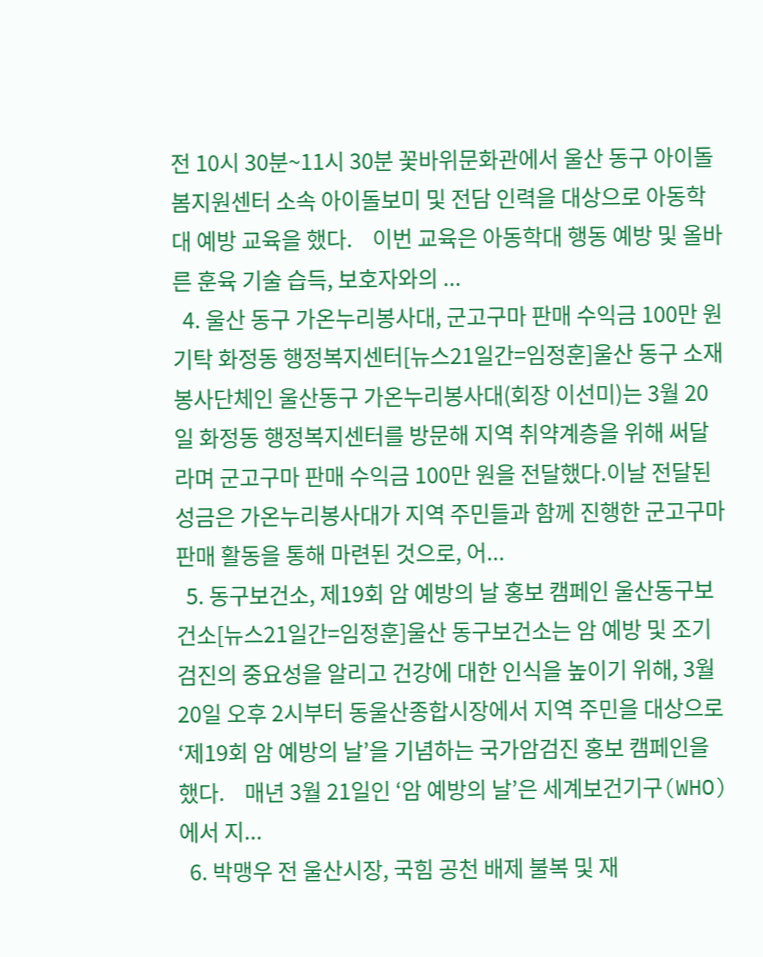전 10시 30분~11시 30분 꽃바위문화관에서 울산 동구 아이돌봄지원센터 소속 아이돌보미 및 전담 인력을 대상으로 아동학대 예방 교육을 했다.    이번 교육은 아동학대 행동 예방 및 올바른 훈육 기술 습득, 보호자와의 ...
  4. 울산 동구 가온누리봉사대, 군고구마 판매 수익금 100만 원 기탁 화정동 행정복지센터[뉴스21일간=임정훈]울산 동구 소재 봉사단체인 울산동구 가온누리봉사대(회장 이선미)는 3월 20일 화정동 행정복지센터를 방문해 지역 취약계층을 위해 써달라며 군고구마 판매 수익금 100만 원을 전달했다.이날 전달된 성금은 가온누리봉사대가 지역 주민들과 함께 진행한 군고구마 판매 활동을 통해 마련된 것으로, 어...
  5. 동구보건소, 제19회 암 예방의 날 홍보 캠페인 울산동구보건소[뉴스21일간=임정훈]울산 동구보건소는 암 예방 및 조기 검진의 중요성을 알리고 건강에 대한 인식을 높이기 위해, 3월 20일 오후 2시부터 동울산종합시장에서 지역 주민을 대상으로 ‘제19회 암 예방의 날’을 기념하는 국가암검진 홍보 캠페인을 했다.    매년 3월 21일인 ‘암 예방의 날’은 세계보건기구(WHO)에서 지...
  6. 박맹우 전 울산시장, 국힘 공천 배제 불복 및 재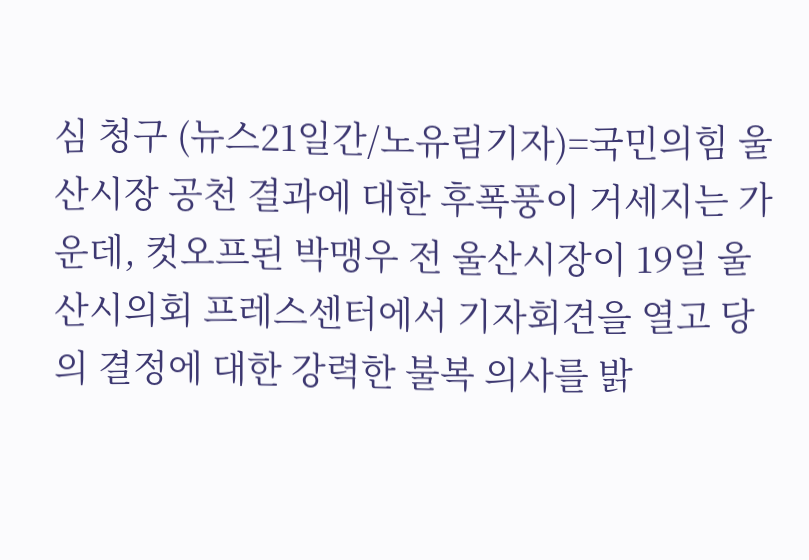심 청구 (뉴스21일간/노유림기자)=국민의힘 울산시장 공천 결과에 대한 후폭풍이 거세지는 가운데, 컷오프된 박맹우 전 울산시장이 19일 울산시의회 프레스센터에서 기자회견을 열고 당의 결정에 대한 강력한 불복 의사를 밝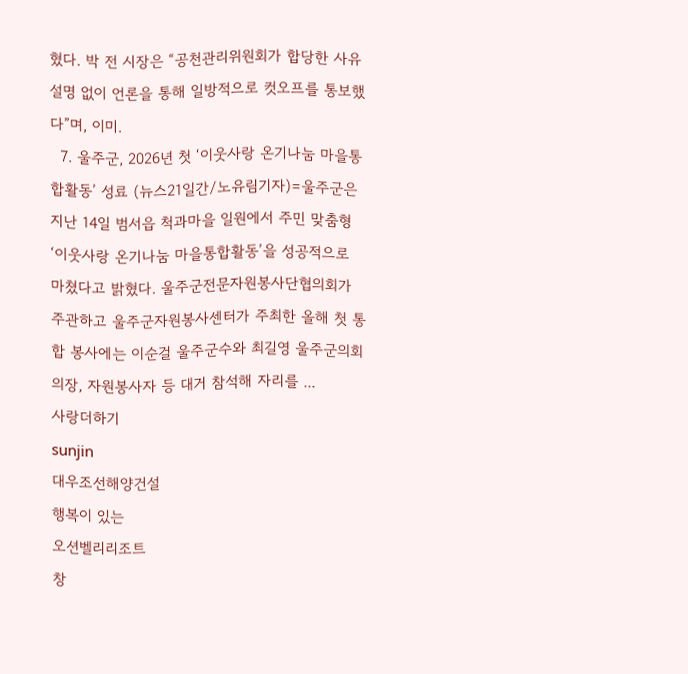혔다. 박 전 시장은 “공천관리위원회가 합당한 사유 설명 없이 언론을 통해 일방적으로 컷오프를 통보했다”며, 이미.
  7. 울주군, 2026년 첫 ‘이웃사랑 온기나눔 마을통합활동’ 성료 (뉴스21일간/노유림기자)=울주군은 지난 14일 범서읍 척과마을 일원에서 주민 맞춤형 ‘이웃사랑 온기나눔 마을통합활동’을 성공적으로 마쳤다고 밝혔다. 울주군전문자원봉사단협의회가 주관하고 울주군자원봉사센터가 주최한 올해 첫 통합 봉사에는 이순걸 울주군수와 최길영 울주군의회 의장, 자원봉사자 등 대거 참석해 자리를 ...
사랑더하기
sunjin
대우조선해양건설
행복이 있는
오션벨리리조트
창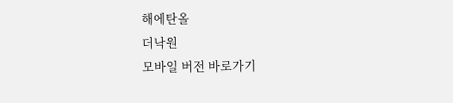해에탄올
더낙원
모바일 버전 바로가기